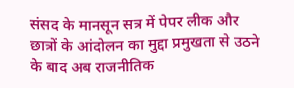संसद के मानसून सत्र में पेपर लीक और छात्रों के आंदोलन का मुद्दा प्रमुखता से उठने के बाद अब राजनीतिक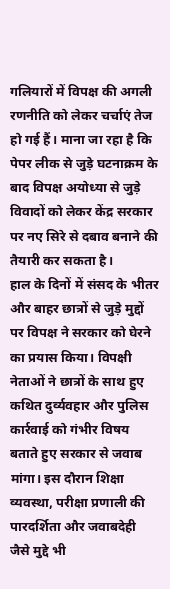गलियारों में विपक्ष की अगली रणनीति को लेकर चर्चाएं तेज हो गई हैं। माना जा रहा है कि पेपर लीक से जुड़े घटनाक्रम के बाद विपक्ष अयोध्या से जुड़े विवादों को लेकर केंद्र सरकार पर नए सिरे से दबाव बनाने की तैयारी कर सकता है।
हाल के दिनों में संसद के भीतर और बाहर छात्रों से जुड़े मुद्दों पर विपक्ष ने सरकार को घेरने का प्रयास किया। विपक्षी नेताओं ने छात्रों के साथ हुए कथित दुर्व्यवहार और पुलिस कार्रवाई को गंभीर विषय बताते हुए सरकार से जवाब मांगा। इस दौरान शिक्षा व्यवस्था, परीक्षा प्रणाली की पारदर्शिता और जवाबदेही जैसे मुद्दे भी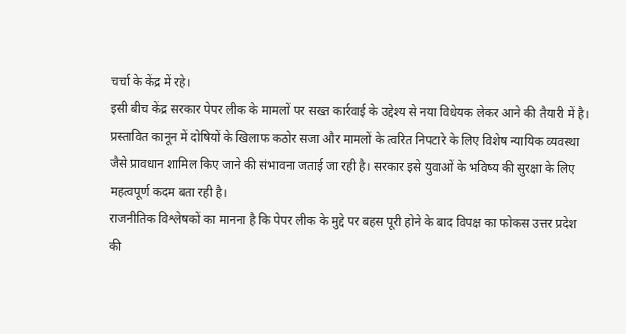चर्चा के केंद्र में रहे।
इसी बीच केंद्र सरकार पेपर लीक के मामलों पर सख्त कार्रवाई के उद्देश्य से नया विधेयक लेकर आने की तैयारी में है। प्रस्तावित कानून में दोषियों के खिलाफ कठोर सजा और मामलों के त्वरित निपटारे के लिए विशेष न्यायिक व्यवस्था जैसे प्रावधान शामिल किए जाने की संभावना जताई जा रही है। सरकार इसे युवाओं के भविष्य की सुरक्षा के लिए महत्वपूर्ण कदम बता रही है।
राजनीतिक विश्लेषकों का मानना है कि पेपर लीक के मुद्दे पर बहस पूरी होने के बाद विपक्ष का फोकस उत्तर प्रदेश की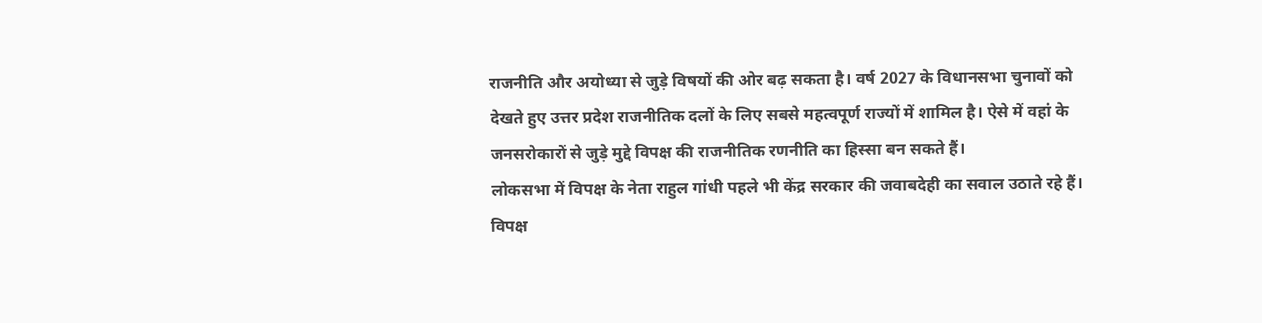राजनीति और अयोध्या से जुड़े विषयों की ओर बढ़ सकता है। वर्ष 2027 के विधानसभा चुनावों को देखते हुए उत्तर प्रदेश राजनीतिक दलों के लिए सबसे महत्वपूर्ण राज्यों में शामिल है। ऐसे में वहां के जनसरोकारों से जुड़े मुद्दे विपक्ष की राजनीतिक रणनीति का हिस्सा बन सकते हैं।
लोकसभा में विपक्ष के नेता राहुल गांधी पहले भी केंद्र सरकार की जवाबदेही का सवाल उठाते रहे हैं। विपक्ष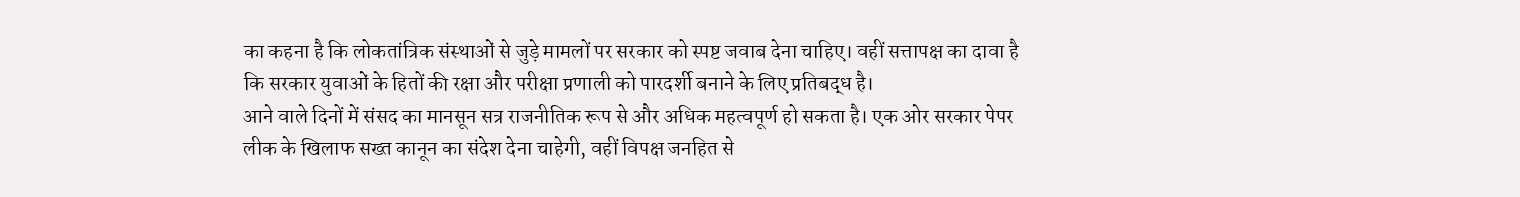का कहना है कि लोकतांत्रिक संस्थाओं से जुड़े मामलों पर सरकार को स्पष्ट जवाब देना चाहिए। वहीं सत्तापक्ष का दावा है कि सरकार युवाओं के हितों की रक्षा और परीक्षा प्रणाली को पारदर्शी बनाने के लिए प्रतिबद्ध है।
आने वाले दिनों में संसद का मानसून सत्र राजनीतिक रूप से और अधिक महत्वपूर्ण हो सकता है। एक ओर सरकार पेपर लीक के खिलाफ सख्त कानून का संदेश देना चाहेगी, वहीं विपक्ष जनहित से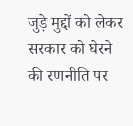जुड़े मुद्दों को लेकर सरकार को घेरने की रणनीति पर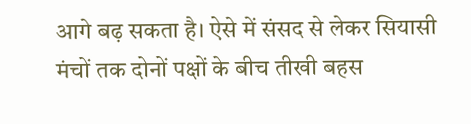आगे बढ़ सकता है। ऐसे में संसद से लेकर सियासी मंचों तक दोनों पक्षों के बीच तीखी बहस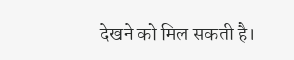देखने को मिल सकती है।